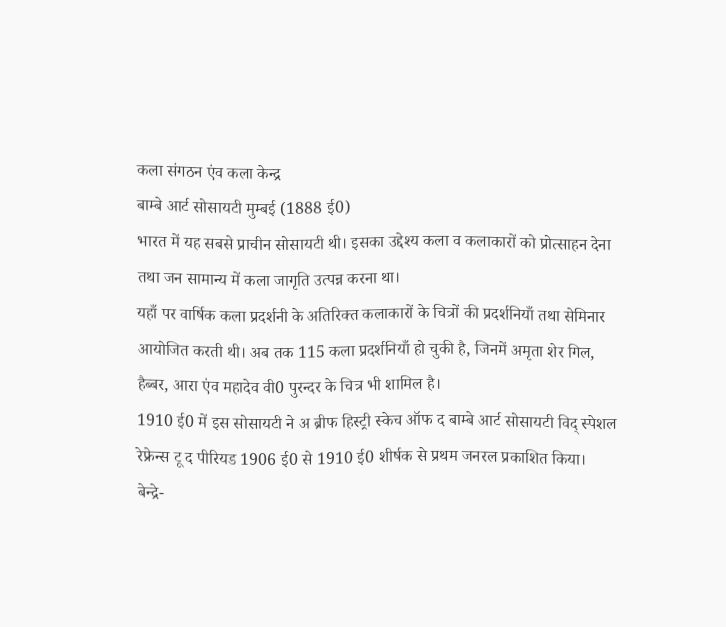कला संगठन एंव कला केन्द्र
बाम्बे आर्ट सोसायटी मुम्बई (1888 ई0)
भारत में यह सबसे प्राचीन सोसायटी थी। इसका उद्देश्य कला व कलाकारों को प्रोत्साहन देना तथा जन सामान्य में कला जागृति उत्पन्न करना था।
यहाँ पर वार्षिक कला प्रदर्शनी के अतिरिक्त कलाकारों के चित्रों की प्रदर्शनियाँ तथा सेमिनार आयोजित करती थी। अब तक 115 कला प्रदर्शनियाँ हो चुकी है, जिनमें अमृता शेर गिल, हैब्बर, आरा एंव महादेव वी0 पुरन्दर के चित्र भी शामिल है।
1910 ई0 में इस सोसायटी ने अ ब्रीफ हिस्ट्री स्केच ऑफ द बाम्बे आर्ट सोसायटी विद् स्पेशल रेफ्रेन्स टू द पीरियड 1906 ई0 से 1910 ई0 शीर्षक से प्रथम जनरल प्रकाशित किया।
बेन्द्रे-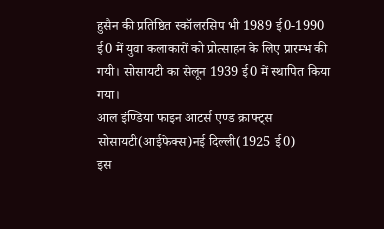हुसैन की प्रतिष्ठित स्कॉलरसिप भी 1989 ई0-1990 ई0 में युवा कलाकारों को प्रोत्साहन के लिए प्रारम्भ की गयी। सोसायटी का सेलून 1939 ई0 में स्थापित किया गया।
आल इंण्डिया फाइन आटर्स एण्ड क्राफ्ट्स सोसायटी(आईफेक्स)नई दिल्ली(1925 ई0)
इस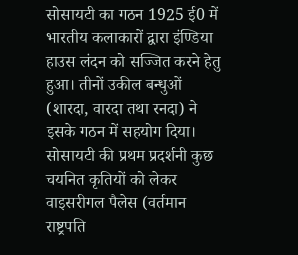सोसायटी का गठन 1925 ई0 में भारतीय कलाकारों द्वारा इंण्डिया हाउस लंदन को सज्जित करने हेतु हुआ। तीनों उकील बन्धुओं (शारदा, वारदा तथा रनदा) ने इसके गठन में सहयोग दिया।
सोसायटी की प्रथम प्रदर्शनी कुछ चयनित कृतियों को लेकर वाइसरीगल पैलेस (वर्तमान राष्ट्रपति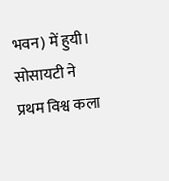भवन) में हुयी।
सोसायटी ने प्रथम विश्व कला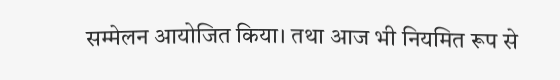सम्मेलन आयोजित किया। तथा आज भी नियमित रूप से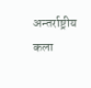अन्तर्राष्ट्रीय कला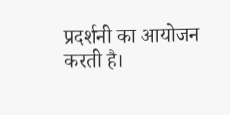प्रदर्शनी का आयोजन करती है।